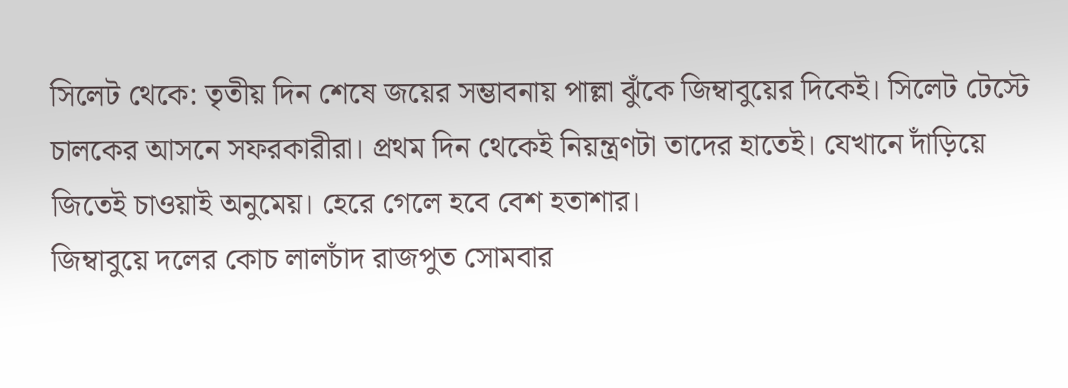সিলেট থেকে: তৃতীয় দিন শেষে জয়ের সম্ভাবনায় পাল্লা ঝুঁকে জিম্বাবুয়ের দিকেই। সিলেট টেস্টে চালকের আসনে সফরকারীরা। প্রথম দিন থেকেই নিয়ন্ত্রণটা তাদের হাতেই। যেখানে দাঁড়িয়ে জিতেই চাওয়াই অনুমেয়। হেরে গেলে হবে বেশ হতাশার।
জিম্বাবুয়ে দলের কোচ লালচাঁদ রাজপুত সোমবার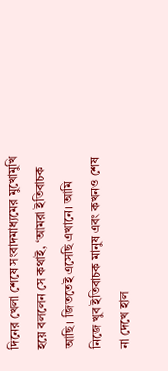দিনের খেলা শেষে সংবাদমাধ্যমের মুখোমুখি হয়ে বললেন সে কথাই, ‘আমরা ইতিবাচক আছি। জিততেই এসেছি এখানে। আমি নিজে খুব ইতিবাচক মানুষ এবং কখনও শেষ না দেখে হাল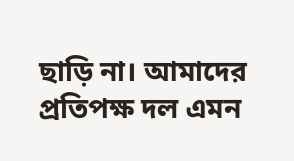ছাড়ি না। আমাদের প্রতিপক্ষ দল এমন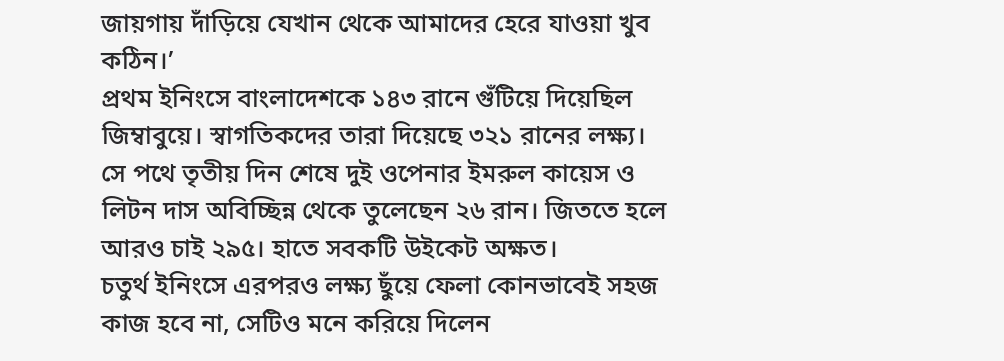জায়গায় দাঁড়িয়ে যেখান থেকে আমাদের হেরে যাওয়া খুব কঠিন।’
প্রথম ইনিংসে বাংলাদেশকে ১৪৩ রানে গুঁটিয়ে দিয়েছিল জিম্বাবুয়ে। স্বাগতিকদের তারা দিয়েছে ৩২১ রানের লক্ষ্য। সে পথে তৃতীয় দিন শেষে দুই ওপেনার ইমরুল কায়েস ও লিটন দাস অবিচ্ছিন্ন থেকে তুলেছেন ২৬ রান। জিততে হলে আরও চাই ২৯৫। হাতে সবকটি উইকেট অক্ষত।
চতুর্থ ইনিংসে এরপরও লক্ষ্য ছুঁয়ে ফেলা কোনভাবেই সহজ কাজ হবে না, সেটিও মনে করিয়ে দিলেন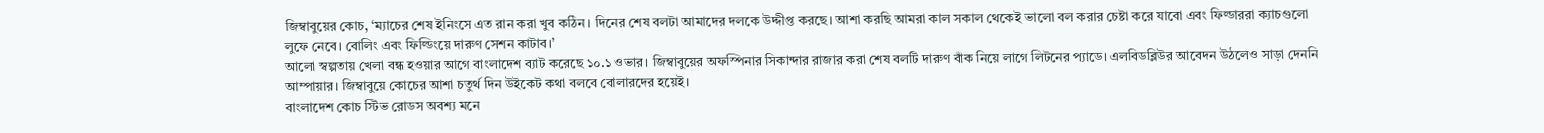জিম্বাবুয়ের কোচ, ‘ম্যাচের শেষ ইনিংসে এত রান করা খুব কঠিন। দিনের শেষ বলটা আমাদের দলকে উদ্দীপ্ত করছে। আশা করছি আমরা কাল সকাল থেকেই ভালো বল করার চেষ্টা করে যাবো এবং ফিল্ডাররা ক্যাচগুলো লুফে নেবে। বোলিং এবং ফিল্ডিংয়ে দারুণ সেশন কাটাব।’
আলো স্বল্পতায় খেলা বন্ধ হওয়ার আগে বাংলাদেশ ব্যাট করেছে ১০.১ ওভার। জিম্বাবুয়ের অফস্পিনার সিকান্দার রাজার করা শেষ বলটি দারুণ বাঁক নিয়ে লাগে লিটনের প্যাডে। এলবিডব্লিউর আবেদন উঠলেও সাড়া দেননি আম্পায়ার। জিম্বাবুয়ে কোচের আশা চতুর্থ দিন উইকেট কথা বলবে বোলারদের হয়েই।
বাংলাদেশ কোচ স্টিভ রোডস অবশ্য মনে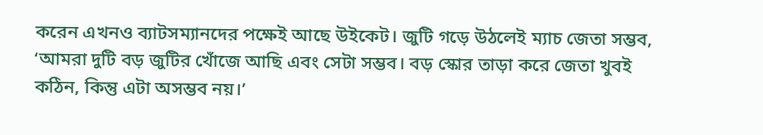করেন এখনও ব্যাটসম্যানদের পক্ষেই আছে উইকেট। জুটি গড়ে উঠলেই ম্যাচ জেতা সম্ভব, ‘আমরা দুটি বড় জুটির খোঁজে আছি এবং সেটা সম্ভব। বড় স্কোর তাড়া করে জেতা খুবই কঠিন, কিন্তু এটা অসম্ভব নয়।’